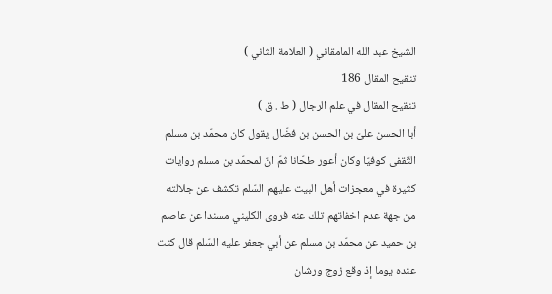الشيخ عبد الله المامقاني ( العلامة الثاني )
تنقيح المقال 186
تنقيح المقال في علم الرجال ( ط . ق )
أبا الحسن علىّ بن الحسن بن فضّال يقول كان محمّد بن مسلم الثّقفى كوفيّا وكان أعور طحّانا ثمّ انّ لمحمّد بن مسلم روايات كثيرة في معجزات أهل البيت عليهم السّلم تكشف عن جلالته من جهة عدم اخفاتهم تلك عنه فروى الكليني مسندا عن عاصم بن حميد عن محمّد بن مسلم عن أبي جعفر عليه السّلم قال كنت عنده يوما إذ وقع زوج ورشان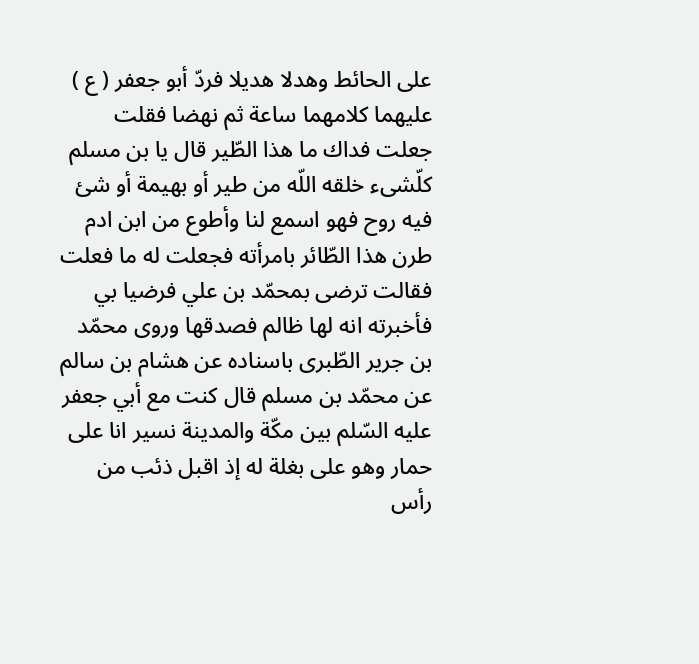على الحائط وهدلا هديلا فردّ أبو جعفر ( ع ) عليهما كلامهما ساعة ثم نهضا فقلت جعلت فداك ما هذا الطّير قال يا بن مسلم كلّشىء خلقه اللّه من طير أو بهيمة أو شئ فيه روح فهو اسمع لنا وأطوع من ابن ادم طرن هذا الطّائر بامرأته فجعلت له ما فعلت فقالت ترضى بمحمّد بن علي فرضيا بي فأخبرته انه لها ظالم فصدقها وروى محمّد بن جرير الطّبرى باسناده عن هشام بن سالم عن محمّد بن مسلم قال كنت مع أبي جعفر عليه السّلم بين مكّة والمدينة نسير انا على حمار وهو على بغلة له إذ اقبل ذئب من رأس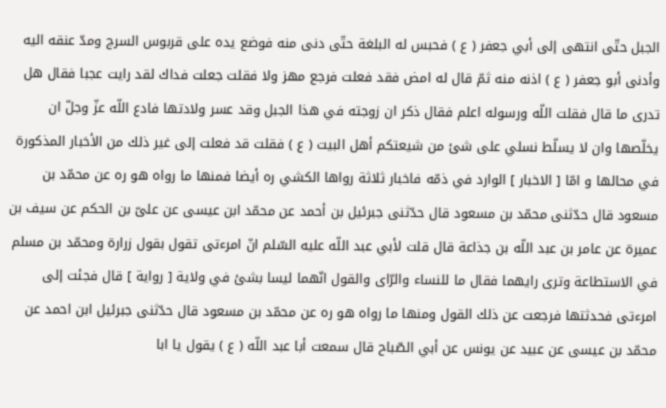الجبل حتّى انتهى إلى أبي جعفر ( ع ) فحبس له البلغة حتّى دنى منه فوضع يده على قربوس السرج ومدّ عنقه اليه وأدنى أبو جعفر ( ع ) اذنه منه ثمّ قال له امض فقد فعلت فرجع مهز ولا فقلت جعلت فداك لقد رايت عجبا فقال هل تدرى ما قال فقلت اللّه ورسوله اعلم فقال ذكر ان زوجته في هذا الجبل وقد عسر ولادتها فادع اللّه عزّ وجلّ ان يخلّصها وان لا يسلّط نسلي على شئ من شيعتكم أهل البيت ( ع ) فقلت قد فعلت إلى غير ذلك من الأخبار المذكورة في محالها و امّا [ الاخبار ] الوارد في ذمّه فاخبار ثلاثة رواها الكشي ره أيضا فمنها ما رواه هو ره عن محمّد بن مسعود قال حدّثنى محمّد بن مسعود قال حدّثنى جبرئيل بن أحمد عن محمّد ابن عيسى عن علىّ بن الحكم عن سيف بن عميرة عن عامر بن عبد اللّه بن جذاعة قال قلت لأبي عبد اللّه عليه السّلم انّ امرءتى تقول بقول زرارة ومحمّد بن مسلم في الاستطاعة وترى رايهما فقال ما للنساء والرّاى والقول انّهما ليسا بشئ في ولاية [ رواية ] قال فجئت إلى امرءتى فحدثتها فرجعت عن ذلك القول ومنها ما رواه هو ره عن محمّد بن مسعود قال حدّثنى جبرئيل ابن احمد عن محمّد بن عيسى عن عبيد عن يونس عن أبي الصّباح قال سمعت أبا عبد اللّه ( ع ) يقول يا ابا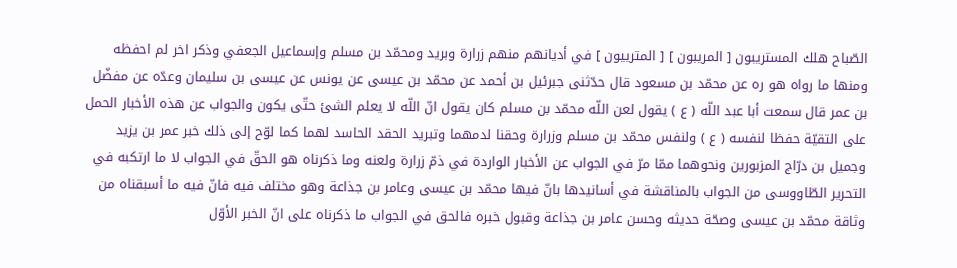الصّباح هلك المستريبون [ المريبون ] [ المترييون ] في أديانهم منهم زرارة وبريد ومحمّد بن مسلم وإسماعيل الجعفي وذكر اخر لم احفظه ومنها ما رواه هو ره عن محمّد بن مسعود قال حدّثنى جبرئيل بن أحمد عن محمّد بن عيسى عن يونس عن عيسى بن سليمان وعدّه عن مفضّل بن عمر قال سمعت أبا عبد اللّه ( ع ) يقول لعن اللّه محمّد بن مسلم كان يقول انّ اللّه لا يعلم الشئ حتّى يكون والجواب عن هذه الأخبار الحمل على التقيّة حفظا لنفسه ( ع ) ولنفس محمّد بن مسلم وزرارة وحقنا لدمهما وتبريد الحقد الحاسد لهما كما لوّح إلى ذلك خبر عمر بن يزيد وجميل بن درّاج المزبورين ونحوهما ممّا مرّ في الجواب عن الأخبار الواردة في ذمّ زرارة ولعنه وما ذكرناه هو الحقّ في الجواب لا ما ارتكبه في التحرير الطّاووسى من الجواب بالمناقشة في أسانيدها بانّ فيها محمّد بن عيسى وعامر بن جذاعة وهو مختلف فيه فانّ فيه ما أسبقناه من وثاقة محمّد بن عيسى وصحّة حديثه وحسن عامر بن جذاعة وقبول خبره فالحق في الجواب ما ذكرناه على انّ الخبر الأوّل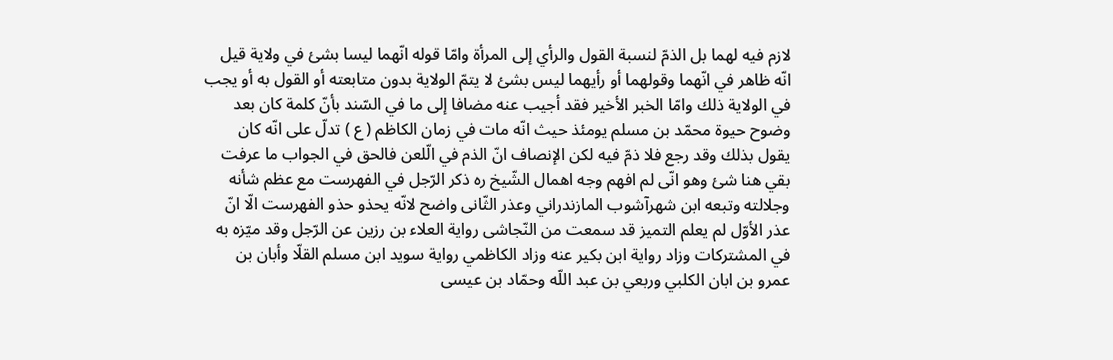لازم فيه لهما بل الذمّ لنسبة القول والرأي إلى المرأة وامّا قوله انّهما ليسا بشئ في ولاية قيل انّه ظاهر في انّهما وقولهما أو رأيهما ليس بشئ لا يتمّ الولاية بدون متابعته أو القول به أو يجب في الولاية ذلك وامّا الخبر الأخير فقد أجيب عنه مضافا إلى ما في السّند بأنّ كلمة كان بعد وضوح حيوة محمّد بن مسلم يومئذ حيث انّه مات في زمان الكاظم ( ع ) تدلّ على انّه كان يقول بذلك وقد رجع فلا ذمّ فيه لكن الإنصاف انّ الذم في الّلعن فالحق في الجواب ما عرفت بقي هنا شئ وهو انّى لم افهم وجه اهمال الشّيخ ره ذكر الرّجل في الفهرست مع عظم شأنه وجلالته وتبعه ابن شهرآشوب المازندراني وعذر الثّانى واضح لانّه يحذو حذو الفهرست الّا انّ عذر الأوّل لم يعلم التميز قد سمعت من النّجاشى رواية العلاء بن رزين عن الرّجل وقد ميّزه به في المشتركات وزاد رواية ابن بكير عنه وزاد الكاظمي رواية سويد ابن مسلم القلّا وأبان بن عمرو بن ابان الكلبي وربعي بن عبد اللّه وحمّاد بن عيسى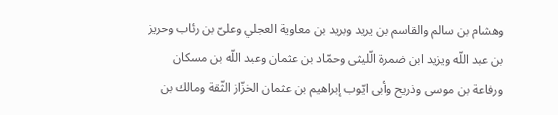وهشام بن سالم والقاسم بن يريد وبريد بن معاوية العجلي وعلىّ بن رئاب وحريز بن عبد اللّه ويزيد ابن ضمرة الّليثى وحمّاد بن عثمان وعبد اللّه بن مسكان ورفاعة بن موسى وذريح وأبى ايّوب إبراهيم بن عثمان الخزّاز الثّقة ومالك بن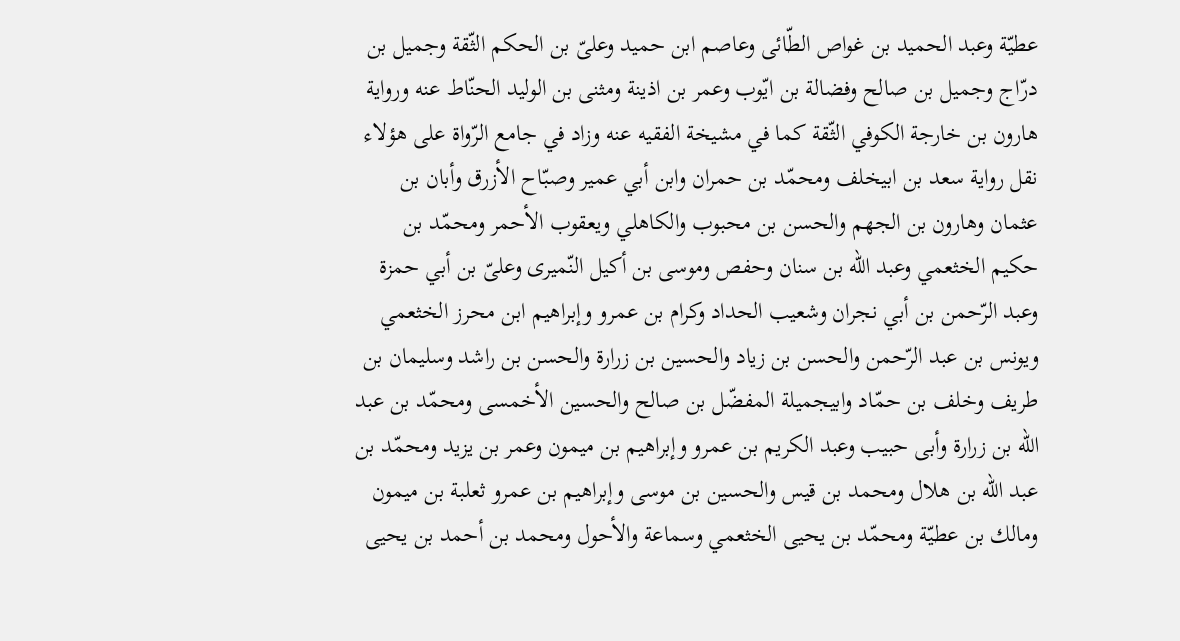عطيّة وعبد الحميد بن غواص الطّائى وعاصم ابن حميد وعلىّ بن الحكم الثّقة وجميل بن درّاج وجميل بن صالح وفضالة بن ايّوب وعمر بن اذينة ومثنى بن الوليد الحنّاط عنه ورواية هارون بن خارجة الكوفي الثّقة كما في مشيخة الفقيه عنه وزاد في جامع الرّواة على هؤلاء نقل رواية سعد بن ابيخلف ومحمّد بن حمران وابن أبي عمير وصبّاح الأزرق وأبان بن عثمان وهارون بن الجهم والحسن بن محبوب والكاهلي ويعقوب الأحمر ومحمّد بن حكيم الخثعمي وعبد اللّه بن سنان وحفص وموسى بن أكيل النّميرى وعلىّ بن أبي حمزة وعبد الرّحمن بن أبي نجران وشعيب الحداد وكرام بن عمرو وإبراهيم ابن محرز الخثعمي ويونس بن عبد الرّحمن والحسن بن زياد والحسين بن زرارة والحسن بن راشد وسليمان بن طريف وخلف بن حمّاد وابيجميلة المفضّل بن صالح والحسين الأخمسى ومحمّد بن عبد اللّه بن زرارة وأبى حبيب وعبد الكريم بن عمرو وإبراهيم بن ميمون وعمر بن يزيد ومحمّد بن عبد اللّه بن هلال ومحمد بن قيس والحسين بن موسى وإبراهيم بن عمرو ثعلبة بن ميمون ومالك بن عطيّة ومحمّد بن يحيى الخثعمي وسماعة والأحول ومحمد بن أحمد بن يحيى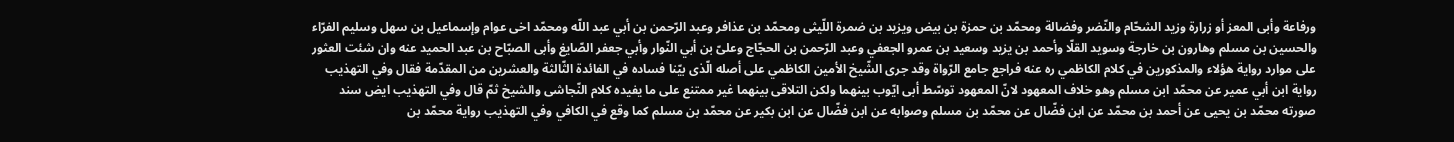ورفاعة وأبى المعز أو زرارة وزيد الشحّام والنّضر وفضالة ومحمّد بن حمزة بن بيض ويزيد بن ضمرة اللّيثى ومحمّد بن عذافر وعبد الرّحمن بن أبي عبد اللّه ومحمّد اخى عوام وإسماعيل بن سهل وسليم الفرّاء والحسين بن مسلم وهارون بن خارجة وسويد القلّا وأحمد بن يزيد وسعيد بن عمرو الجعفي وعبد الرّحمن بن الحجّاج وعلىّ بن أبي النّوار وأبي جعفر الصّايغ وأبى الصبّاح بن عبد الحميد عنه وان شئت العثور على موارد رواية هؤلاء والمذكورين في كلام الكاظمي ره عنه فراجع جامع الرّواة وقد جرى الشّيخ الأمين الكاظمي على أصله الّذى بيّنا فساده في الفائدة الثّالثة والعشرين من المقدّمة فقال وفي التهذيب رواية ابن أبي عمير عن محمّد ابن مسلم وهو خلاف المعهود لانّ المعهود توسّط أبى ايّوب بينهما ولكن التلاقى بينهما غير ممتنع على ما يفيده كلام النّجاشى والشيخ ثمّ قال وفي التهذيب ايض سند صورته محمّد بن يحيى عن أحمد بن محمّد عن ابن فضّال عن محمّد بن مسلم وصوابه عن ابن فضّال عن ابن بكير عن محمّد بن مسلم كما وقع في الكافي وفي التهذيب رواية محمّد بن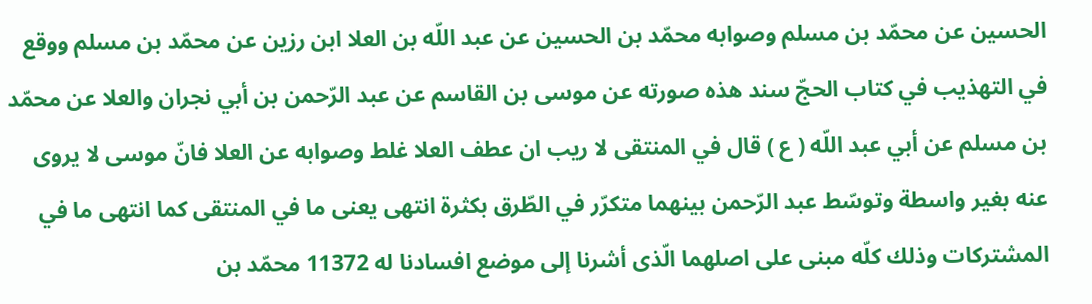الحسين عن محمّد بن مسلم وصوابه محمّد بن الحسين عن عبد اللّه بن العلا ابن رزين عن محمّد بن مسلم ووقع في التهذيب في كتاب الحجّ سند هذه صورته عن موسى بن القاسم عن عبد الرّحمن بن أبي نجران والعلا عن محمّد بن مسلم عن أبي عبد اللّه ( ع ) قال في المنتقى لا ريب ان عطف العلا غلط وصوابه عن العلا فانّ موسى لا يروى عنه بغير واسطة وتوسّط عبد الرّحمن بينهما متكرّر في الطّرق بكثرة انتهى يعنى ما في المنتقى كما انتهى ما في المشتركات وذلك كلّه مبنى على اصلهما الّذى أشرنا إلى موضع افسادنا له 11372 محمّد بن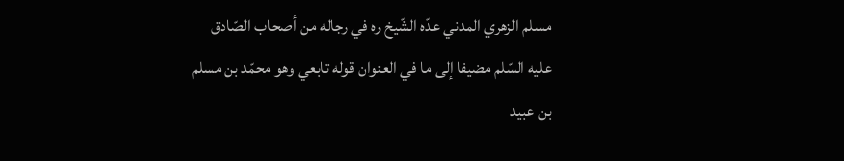مسلم الزهري المدني عدّه الشّيخ ره في رجاله من أصحاب الصّادق عليه السّلم مضيفا إلى ما في العنوان قوله تابعي وهو محمّد بن مسلم بن عبيد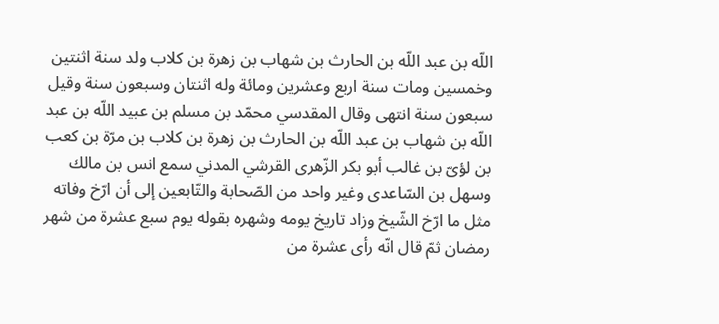اللّه بن عبد اللّه بن الحارث بن شهاب بن زهرة بن كلاب ولد سنة اثنتين وخمسين ومات سنة اربع وعشرين ومائة وله اثنتان وسبعون سنة وقيل سبعون سنة انتهى وقال المقدسي محمّد بن مسلم بن عبيد اللّه بن عبد اللّه بن شهاب بن عبد اللّه بن الحارث بن زهرة بن كلاب بن مرّة بن كعب بن لؤىّ بن غالب أبو بكر الزّهرى القرشي المدني سمع انس بن مالك وسهل بن السّاعدى وغير واحد من الصّحابة والتّابعين إلى أن ارّخ وفاته مثل ما ارّخ الشّيخ وزاد تاريخ يومه وشهره بقوله يوم سبع عشرة من شهر رمضان ثمّ قال انّه رأى عشرة من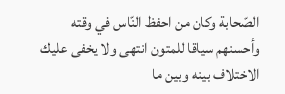الصّحابة وكان من احفظ النّاس في وقته وأحسنهم سياقا للمتون انتهى ولا يخفى عليك الاختلاف بينه وبين ما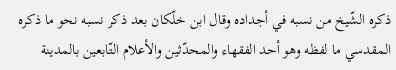ذكره الشّيخ من نسبه في أجداده وقال ابن خلّكان بعد ذكر نسبه نحو ما ذكره المقدسي ما لفظه وهو أحد الفقهاء والمحدّثين والأعلام التّابعين بالمدينة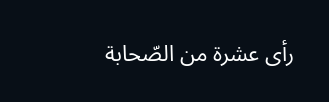رأى عشرة من الصّحابة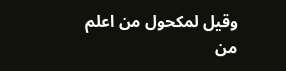وقيل لمكحول من اعلم من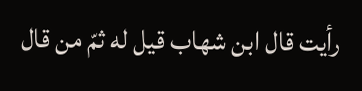رأيت قال ابن شهاب قيل له ثمّ من قال